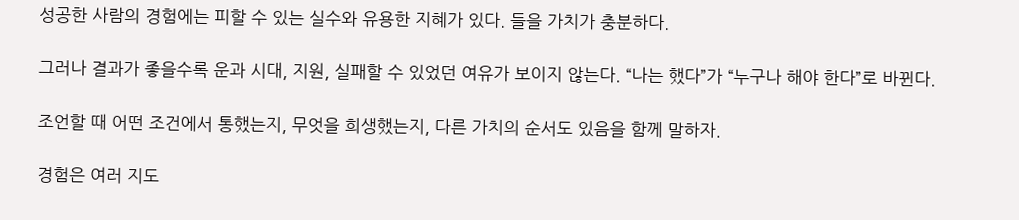성공한 사람의 경험에는 피할 수 있는 실수와 유용한 지혜가 있다. 들을 가치가 충분하다.

그러나 결과가 좋을수록 운과 시대, 지원, 실패할 수 있었던 여유가 보이지 않는다. “나는 했다”가 “누구나 해야 한다”로 바뀐다.

조언할 때 어떤 조건에서 통했는지, 무엇을 희생했는지, 다른 가치의 순서도 있음을 함께 말하자.

경험은 여러 지도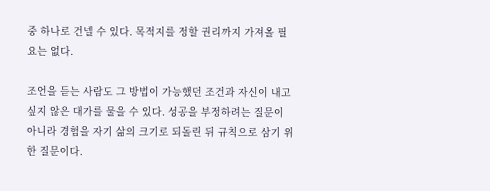중 하나로 건넬 수 있다. 목적지를 정할 권리까지 가져올 필요는 없다.

조언을 듣는 사람도 그 방법이 가능했던 조건과 자신이 내고 싶지 않은 대가를 물을 수 있다. 성공을 부정하려는 질문이 아니라 경험을 자기 삶의 크기로 되돌린 뒤 규칙으로 삼기 위한 질문이다.